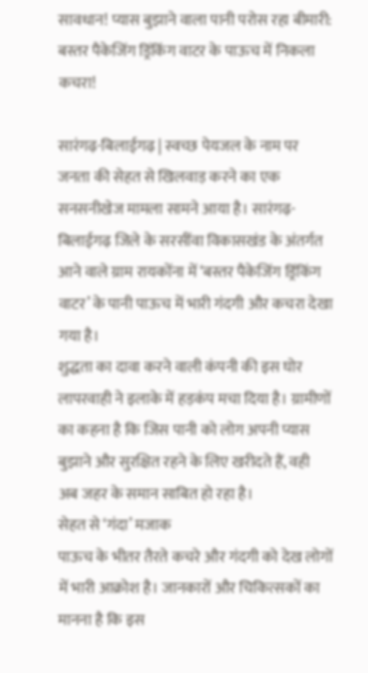सावधान! प्यास बुझाने वाला पानी परोस रहा बीमारी: बस्तर पैकेजिंग ड्रिंकिंग वाटर के पाऊच में निकला कचरा!

सारंगढ़-बिलाईगढ़ | स्वच्छ पेयजल के नाम पर जनता की सेहत से खिलवाड़ करने का एक सनसनीखेज मामला सामने आया है। सारंगढ़-बिलाईगढ़ जिले के सरसींवा विकासखंड के अंतर्गत आने वाले ग्राम रायकोंना में ‘बस्तर पैकेजिंग ड्रिंकिंग वाटर’ के पानी पाऊच में भारी गंदगी और कचरा देखा गया है।
शुद्धता का दावा करने वाली कंपनी की इस घोर लापरवाही ने इलाके में हड़कंप मचा दिया है। ग्रामीणों का कहना है कि जिस पानी को लोग अपनी प्यास बुझाने और सुरक्षित रहने के लिए खरीदते हैं, वही अब जहर के समान साबित हो रहा है।
सेहत से ‘गंदा’ मजाक
पाऊच के भीतर तैरते कचरे और गंदगी को देख लोगों में भारी आक्रोश है। जानकारों और चिकित्सकों का मानना है कि इस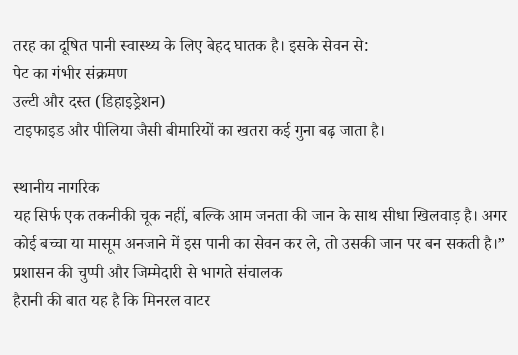तरह का दूषित पानी स्वास्थ्य के लिए बेहद घातक है। इसके सेवन से:
पेट का गंभीर संक्रमण
उल्टी और दस्त (डिहाइड्रेशन)
टाइफाइड और पीलिया जैसी बीमारियों का खतरा कई गुना बढ़ जाता है।

स्थानीय नागरिक
यह सिर्फ एक तकनीकी चूक नहीं, बल्कि आम जनता की जान के साथ सीधा खिलवाड़ है। अगर कोई बच्चा या मासूम अनजाने में इस पानी का सेवन कर ले, तो उसकी जान पर बन सकती है।”
प्रशासन की चुप्पी और जिम्मेदारी से भागते संचालक
हैरानी की बात यह है कि मिनरल वाटर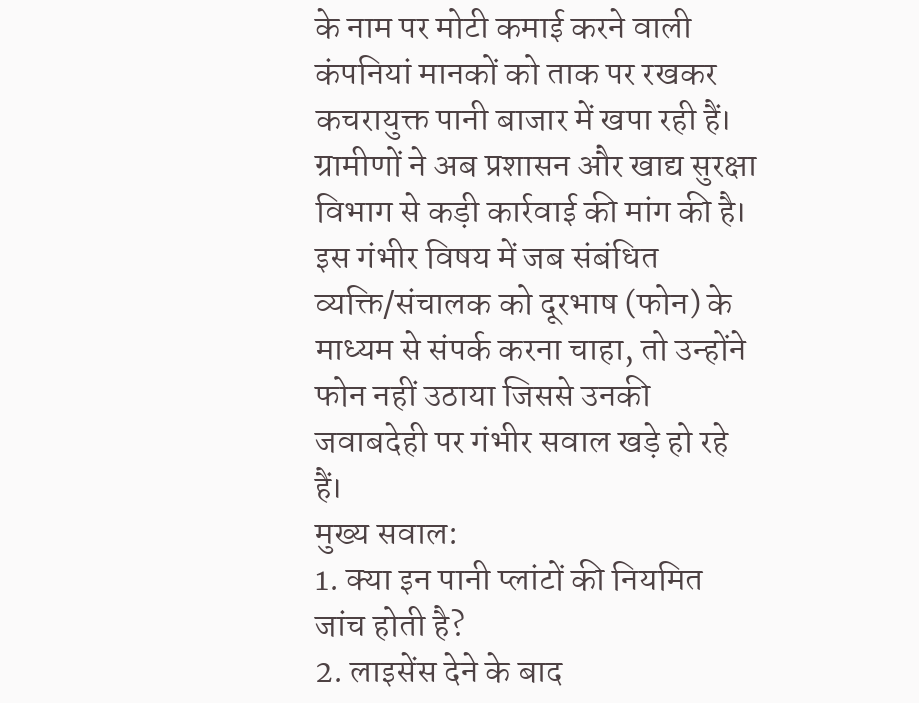के नाम पर मोटी कमाई करने वाली कंपनियां मानकों को ताक पर रखकर कचरायुक्त पानी बाजार में खपा रही हैं। ग्रामीणों ने अब प्रशासन और खाद्य सुरक्षा विभाग से कड़ी कार्रवाई की मांग की है।
इस गंभीर विषय में जब संबंधित व्यक्ति/संचालक को दूरभाष (फोन) के माध्यम से संपर्क करना चाहा, तो उन्होंने फोन नहीं उठाया जिससे उनकी जवाबदेही पर गंभीर सवाल खड़े हो रहे हैं।
मुख्य सवाल:
1. क्या इन पानी प्लांटों की नियमित जांच होती है?
2. लाइसेंस देने के बाद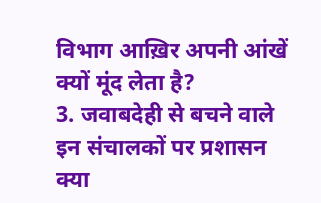विभाग आख़िर अपनी आंखें क्यों मूंद लेता है?
3. जवाबदेही से बचने वाले इन संचालकों पर प्रशासन क्या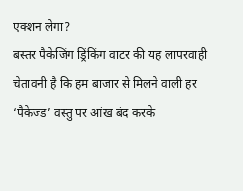एक्शन लेगा?
बस्तर पैकेजिंग ड्रिंकिंग वाटर की यह लापरवाही चेतावनी है कि हम बाजार से मिलने वाली हर ‘पैकेज्ड’ वस्तु पर आंख बंद करके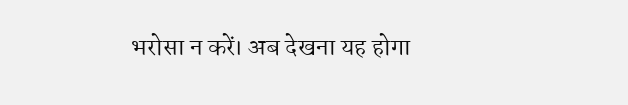भरोसा न करें। अब देखना यह होगा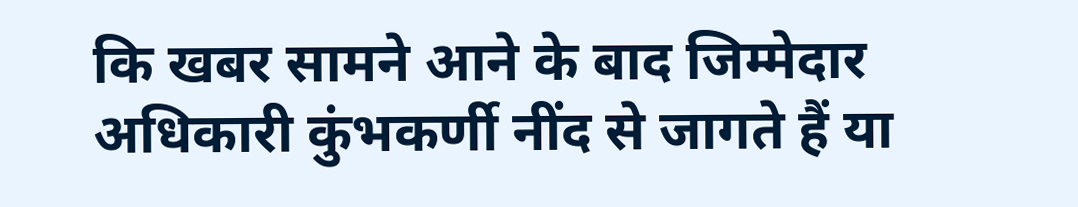कि खबर सामने आने के बाद जिम्मेदार अधिकारी कुंभकर्णी नींद से जागते हैं या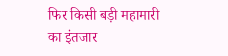फिर किसी बड़ी महामारी का इंतजार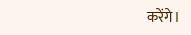करेंगे।